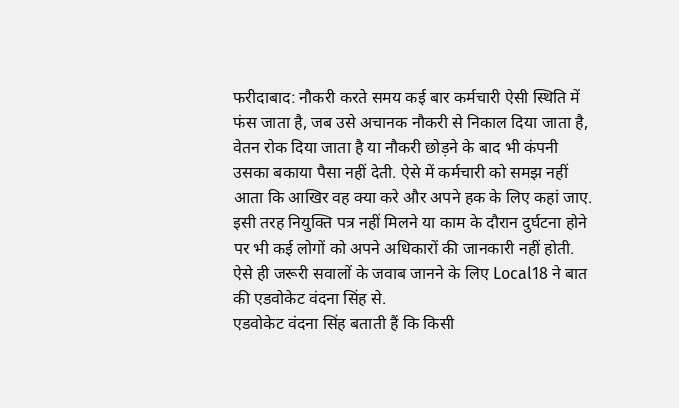फरीदाबाद: नौकरी करते समय कई बार कर्मचारी ऐसी स्थिति में फंस जाता है, जब उसे अचानक नौकरी से निकाल दिया जाता है, वेतन रोक दिया जाता है या नौकरी छोड़ने के बाद भी कंपनी उसका बकाया पैसा नहीं देती. ऐसे में कर्मचारी को समझ नहीं आता कि आखिर वह क्या करे और अपने हक के लिए कहां जाए. इसी तरह नियुक्ति पत्र नहीं मिलने या काम के दौरान दुर्घटना होने पर भी कई लोगों को अपने अधिकारों की जानकारी नहीं होती. ऐसे ही जरूरी सवालों के जवाब जानने के लिए Local18 ने बात की एडवोकेट वंदना सिंह से.
एडवोकेट वंदना सिंह बताती हैं कि किसी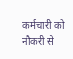कर्मचारी को नौकरी से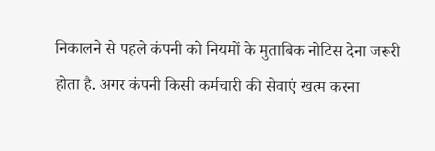निकालने से पहले कंपनी को नियमों के मुताबिक नोटिस देना जरूरी होता है. अगर कंपनी किसी कर्मचारी की सेवाएं खत्म करना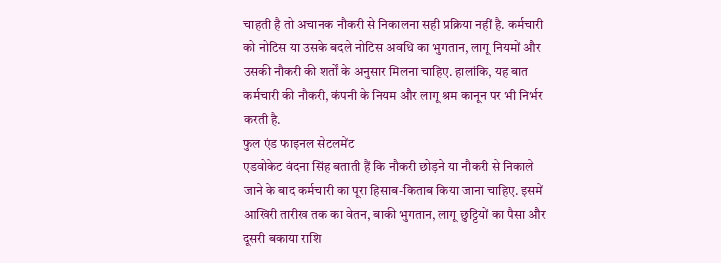चाहती है तो अचानक नौकरी से निकालना सही प्रक्रिया नहीं है. कर्मचारी को नोटिस या उसके बदले नोटिस अवधि का भुगतान, लागू नियमों और उसकी नौकरी की शर्तों के अनुसार मिलना चाहिए. हालांकि, यह बात कर्मचारी की नौकरी, कंपनी के नियम और लागू श्रम कानून पर भी निर्भर करती है.
फुल एंड फाइनल सेटलमेंट
एडवोकेट वंदना सिंह बताती हैं कि नौकरी छोड़ने या नौकरी से निकाले जाने के बाद कर्मचारी का पूरा हिसाब-किताब किया जाना चाहिए. इसमें आखिरी तारीख तक का वेतन, बाकी भुगतान, लागू छुट्टियों का पैसा और दूसरी बकाया राशि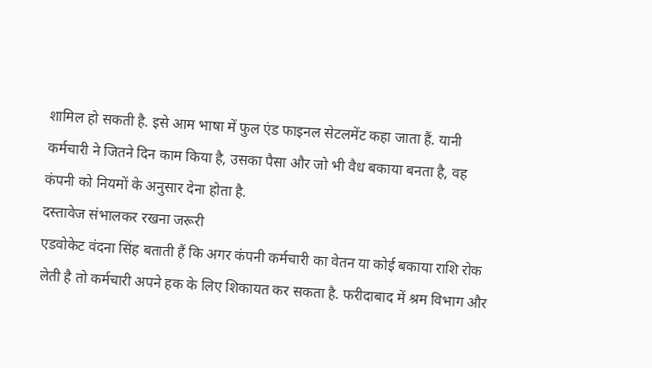शामिल हो सकती है. इसे आम भाषा में फुल एंड फाइनल सेटलमेंट कहा जाता हैं. यानी कर्मचारी ने जितने दिन काम किया है, उसका पैसा और जो भी वैध बकाया बनता है, वह कंपनी को नियमों के अनुसार देना होता है.
दस्तावेज संभालकर रखना जरूरी
एडवोकेट वंदना सिंह बताती हैं कि अगर कंपनी कर्मचारी का वेतन या कोई बकाया राशि रोक लेती है तो कर्मचारी अपने हक के लिए शिकायत कर सकता है. फरीदाबाद में श्रम विभाग और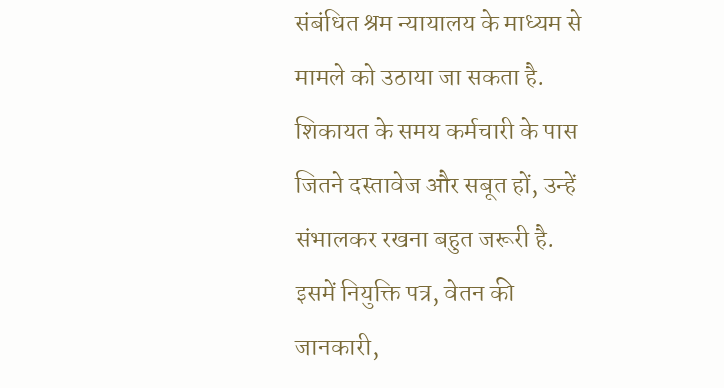संबंधित श्रम न्यायालय के माध्यम से मामले को उठाया जा सकता है. शिकायत के समय कर्मचारी के पास जितने दस्तावेज और सबूत हों, उन्हें संभालकर रखना बहुत जरूरी है. इसमें नियुक्ति पत्र, वेतन की जानकारी,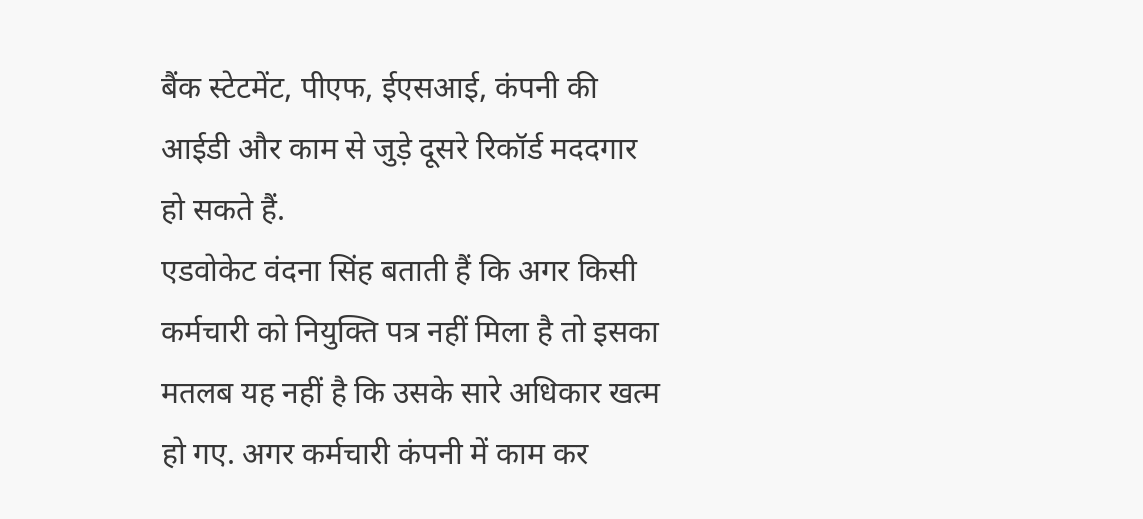बैंक स्टेटमेंट, पीएफ, ईएसआई, कंपनी की आईडी और काम से जुड़े दूसरे रिकॉर्ड मददगार हो सकते हैं.
एडवोकेट वंदना सिंह बताती हैं कि अगर किसी कर्मचारी को नियुक्ति पत्र नहीं मिला है तो इसका मतलब यह नहीं है कि उसके सारे अधिकार खत्म हो गए. अगर कर्मचारी कंपनी में काम कर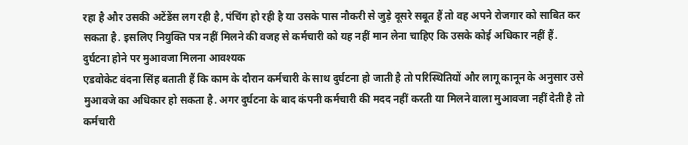रहा है और उसकी अटेंडेंस लग रही है, पंचिंग हो रही है या उसके पास नौकरी से जुड़े दूसरे सबूत हैं तो वह अपने रोजगार को साबित कर सकता है. इसलिए नियुक्ति पत्र नहीं मिलने की वजह से कर्मचारी को यह नहीं मान लेना चाहिए कि उसके कोई अधिकार नहीं हैं.
दुर्घटना होने पर मुआवजा मिलना आवश्यक
एडवोकेट वंदना सिंह बताती हैं कि काम के दौरान कर्मचारी के साथ दुर्घटना हो जाती है तो परिस्थितियों और लागू कानून के अनुसार उसे मुआवजे का अधिकार हो सकता है. अगर दुर्घटना के बाद कंपनी कर्मचारी की मदद नहीं करती या मिलने वाला मुआवजा नहीं देती है तो कर्मचारी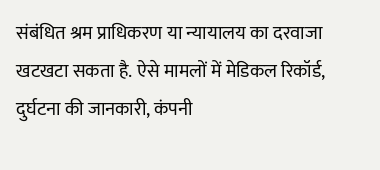संबंधित श्रम प्राधिकरण या न्यायालय का दरवाजा खटखटा सकता है. ऐसे मामलों में मेडिकल रिकॉर्ड, दुर्घटना की जानकारी, कंपनी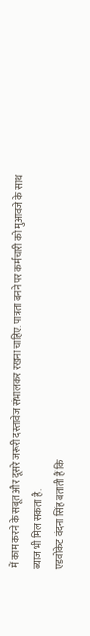में काम करने के सबूत और दूसरे जरूरी दस्तावेज संभालकर रखना चाहिए. पात्रता बनने पर कर्मचारी को मुआवजे के साथ ब्याज भी मिल सकता है.
एडवोकेट वंदना सिंह बताती हैं कि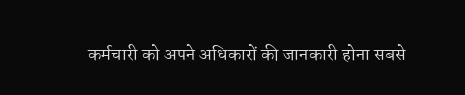कर्मचारी को अपने अधिकारों की जानकारी होना सबसे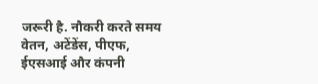जरूरी है. नौकरी करते समय वेतन, अटेंडेंस, पीएफ, ईएसआई और कंपनी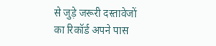से जुड़े जरूरी दस्तावेजों का रिकॉर्ड अपने पास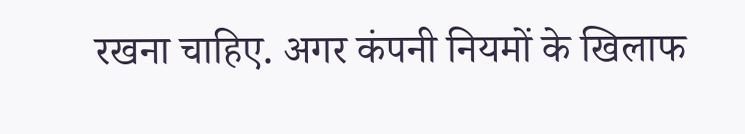रखना चाहिए. अगर कंपनी नियमों के खिलाफ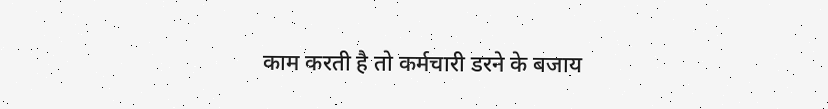काम करती है तो कर्मचारी डरने के बजाय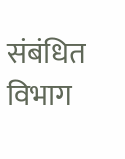संबंधित विभाग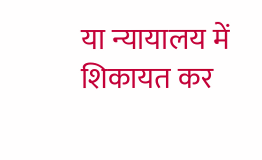या न्यायालय में शिकायत कर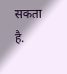सकता है.